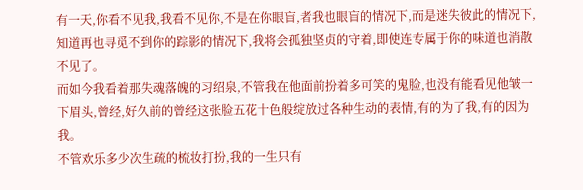有一天,你看不见我,我看不见你,不是在你眼盲,者我也眼盲的情况下,而是迷失彼此的情况下,知道再也寻觅不到你的踪影的情况下,我将会孤独坚贞的守着,即使连专属于你的味道也消散不见了。
而如今我看着那失魂落魄的习绍泉,不管我在他面前扮着多可笑的鬼脸,也没有能看见他皱一下眉头,曾经,好久前的曾经这张脸五花十色般绽放过各种生动的表情,有的为了我,有的因为我。
不管欢乐多少次生疏的梳妆打扮,我的一生只有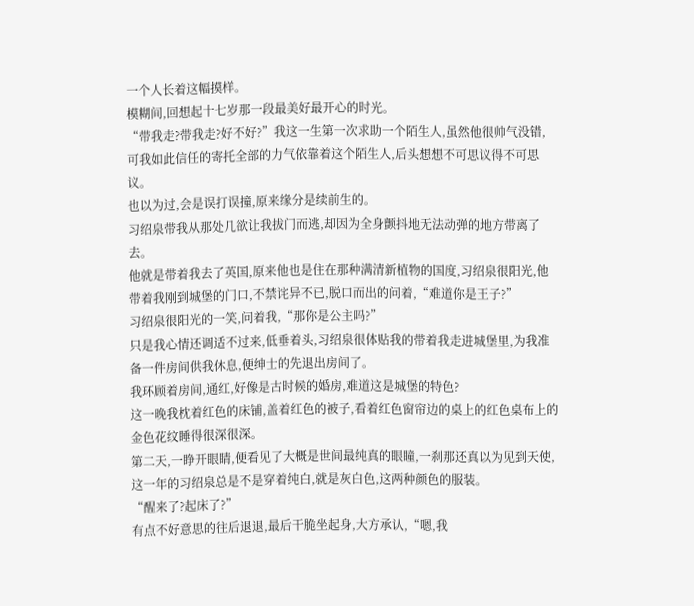一个人长着这幅摸样。
模糊间,回想起十七岁那一段最美好最开心的时光。
“带我走?带我走?好不好?”我这一生第一次求助一个陌生人,虽然他很帅气没错,可我如此信任的寄托全部的力气依靠着这个陌生人,后头想想不可思议得不可思议。
也以为过,会是误打误撞,原来缘分是续前生的。
习绍泉带我从那处几欲让我拔门而逃,却因为全身颤抖地无法动弹的地方带离了去。
他就是带着我去了英国,原来他也是住在那种满清新植物的国度,习绍泉很阳光,他带着我刚到城堡的门口,不禁诧异不已,脱口而出的问着,“难道你是王子?”
习绍泉很阳光的一笑,问着我,“那你是公主吗?”
只是我心情还调适不过来,低垂着头,习绍泉很体贴我的带着我走进城堡里,为我准备一件房间供我休息,便绅士的先退出房间了。
我环顾着房间,通红,好像是古时候的婚房,难道这是城堡的特色?
这一晚我枕着红色的床铺,盖着红色的被子,看着红色窗帘边的桌上的红色桌布上的金色花纹睡得很深很深。
第二天,一睁开眼睛,便看见了大概是世间最纯真的眼瞳,一刹那还真以为见到天使,这一年的习绍泉总是不是穿着纯白,就是灰白色,这两种颜色的服装。
“醒来了?起床了?”
有点不好意思的往后退退,最后干脆坐起身,大方承认,“嗯,我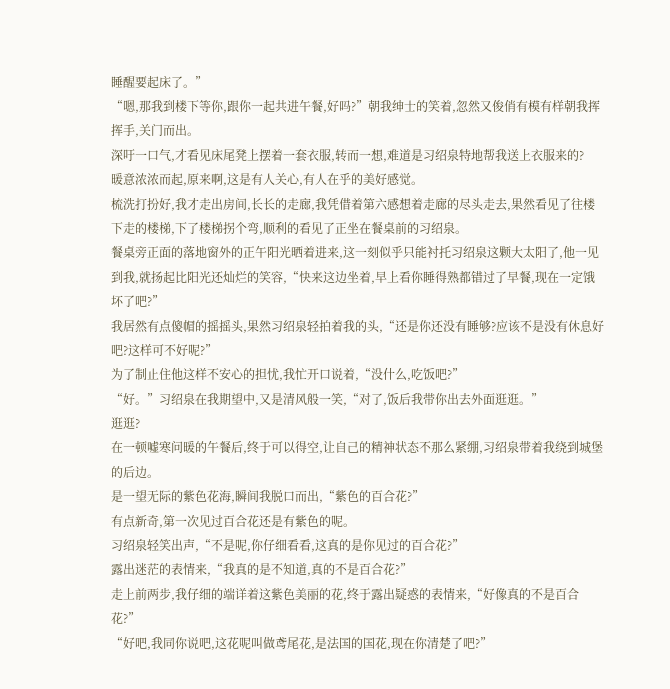睡醒要起床了。”
“嗯,那我到楼下等你,跟你一起共进午餐,好吗?”朝我绅士的笑着,忽然又俊俏有模有样朝我挥挥手,关门而出。
深吁一口气,才看见床尾凳上摆着一套衣服,转而一想,难道是习绍泉特地帮我送上衣服来的?
暖意浓浓而起,原来啊,这是有人关心,有人在乎的美好感觉。
梳洗打扮好,我才走出房间,长长的走廊,我凭借着第六感想着走廊的尽头走去,果然看见了往楼下走的楼梯,下了楼梯拐个弯,顺利的看见了正坐在餐桌前的习绍泉。
餐桌旁正面的落地窗外的正午阳光晒着进来,这一刻似乎只能衬托习绍泉这颗大太阳了,他一见到我,就扬起比阳光还灿烂的笑容,“快来这边坐着,早上看你睡得熟都错过了早餐,现在一定饿坏了吧?”
我居然有点傻帽的摇摇头,果然习绍泉轻拍着我的头,“还是你还没有睡够?应该不是没有休息好吧?这样可不好呢?”
为了制止住他这样不安心的担忧,我忙开口说着,“没什么,吃饭吧?”
“好。”习绍泉在我期望中,又是清风般一笑,“对了,饭后我带你出去外面逛逛。”
逛逛?
在一顿嘘寒问暖的午餐后,终于可以得空,让自己的精神状态不那么紧绷,习绍泉带着我绕到城堡的后边。
是一望无际的紫色花海,瞬间我脱口而出,“紫色的百合花?”
有点新奇,第一次见过百合花还是有紫色的呢。
习绍泉轻笑出声,“不是呢,你仔细看看,这真的是你见过的百合花?”
露出迷茫的表情来,“我真的是不知道,真的不是百合花?”
走上前两步,我仔细的端详着这紫色美丽的花,终于露出疑惑的表情来,“好像真的不是百合花?”
“好吧,我同你说吧,这花呢叫做鸢尾花,是法国的国花,现在你清楚了吧?”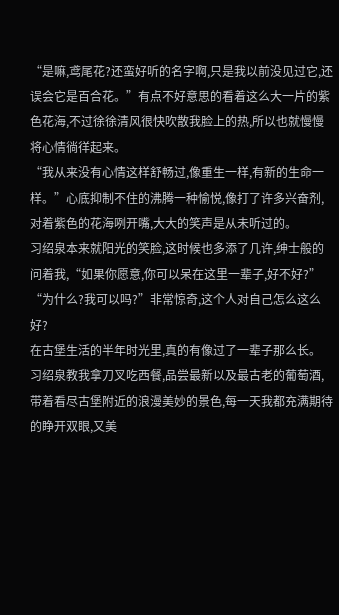“是嘛,鸢尾花?还蛮好听的名字啊,只是我以前没见过它,还误会它是百合花。”有点不好意思的看着这么大一片的紫色花海,不过徐徐清风很快吹散我脸上的热,所以也就慢慢将心情徜徉起来。
“我从来没有心情这样舒畅过,像重生一样,有新的生命一样。”心底抑制不住的沸腾一种愉悦,像打了许多兴奋剂,对着紫色的花海咧开嘴,大大的笑声是从未听过的。
习绍泉本来就阳光的笑脸,这时候也多添了几许,绅士般的问着我,“如果你愿意,你可以呆在这里一辈子,好不好?”
“为什么?我可以吗?”非常惊奇,这个人对自己怎么这么好?
在古堡生活的半年时光里,真的有像过了一辈子那么长。
习绍泉教我拿刀叉吃西餐,品尝最新以及最古老的葡萄酒,带着看尽古堡附近的浪漫美妙的景色,每一天我都充满期待的睁开双眼,又美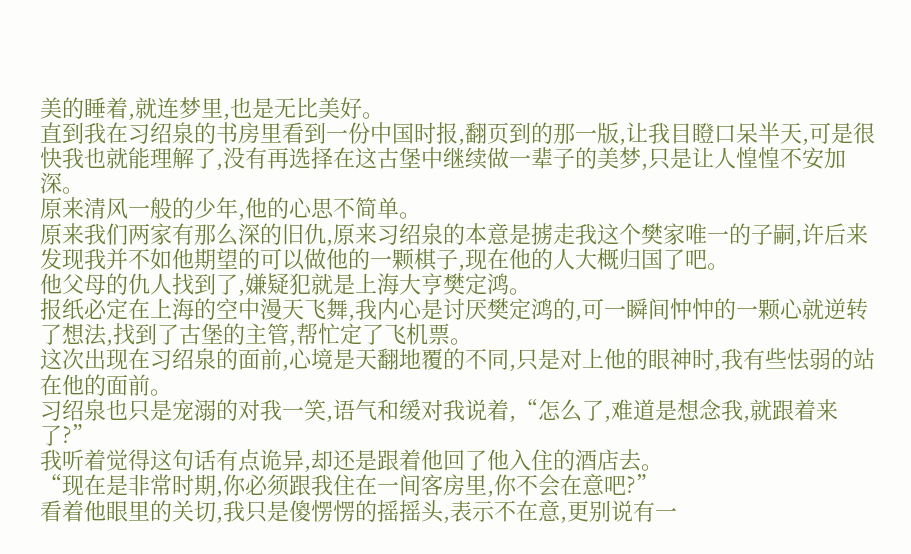美的睡着,就连梦里,也是无比美好。
直到我在习绍泉的书房里看到一份中国时报,翻页到的那一版,让我目瞪口呆半天,可是很快我也就能理解了,没有再选择在这古堡中继续做一辈子的美梦,只是让人惶惶不安加深。
原来清风一般的少年,他的心思不简单。
原来我们两家有那么深的旧仇,原来习绍泉的本意是掳走我这个樊家唯一的子嗣,许后来发现我并不如他期望的可以做他的一颗棋子,现在他的人大概归国了吧。
他父母的仇人找到了,嫌疑犯就是上海大亨樊定鸿。
报纸必定在上海的空中漫天飞舞,我内心是讨厌樊定鸿的,可一瞬间忡忡的一颗心就逆转了想法,找到了古堡的主管,帮忙定了飞机票。
这次出现在习绍泉的面前,心境是天翻地覆的不同,只是对上他的眼神时,我有些怯弱的站在他的面前。
习绍泉也只是宠溺的对我一笑,语气和缓对我说着,“怎么了,难道是想念我,就跟着来了?”
我听着觉得这句话有点诡异,却还是跟着他回了他入住的酒店去。
“现在是非常时期,你必须跟我住在一间客房里,你不会在意吧?”
看着他眼里的关切,我只是傻愣愣的摇摇头,表示不在意,更别说有一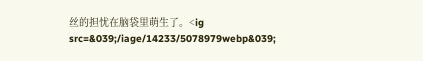丝的担忧在脑袋里萌生了。<ig src=&039;/iage/14233/5078979webp&039;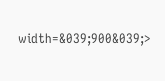width=&039;900&039;>